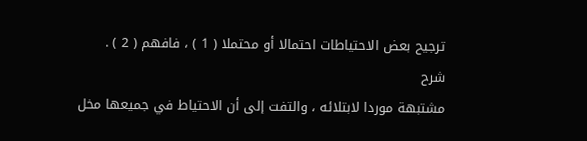ترجيح بعض الاحتياطات احتمالا أو محتملا ( 1 ) ، فافهم ( 2 ) .
شرح
مشتبهة موردا لابتلائه ، والتفت إلى أن الاحتياط في جميعها مخل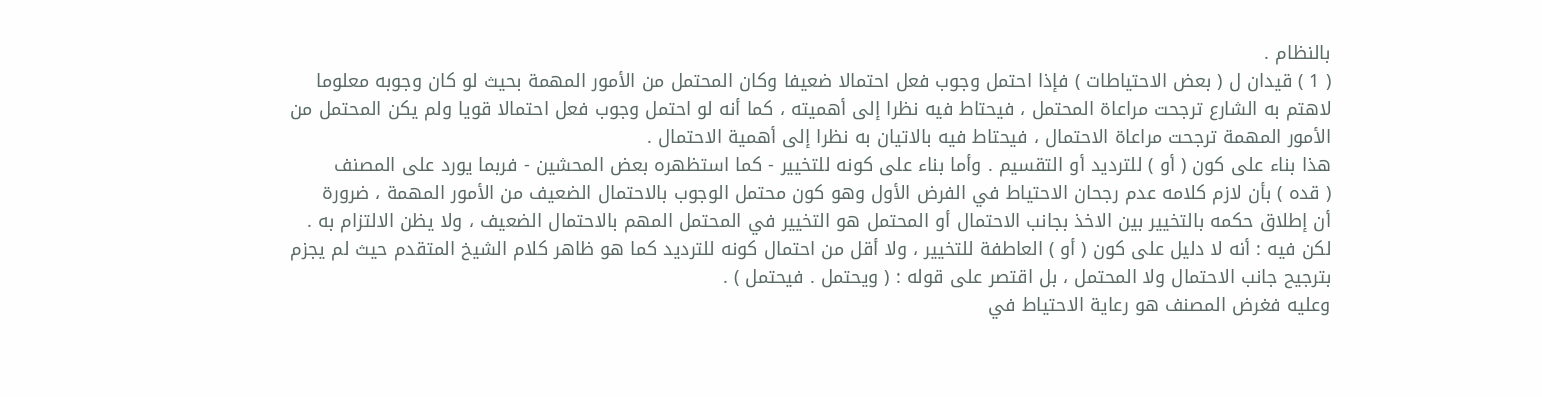بالنظام .
( 1 ) قيدان ل ( بعض الاحتياطات ) فإذا احتمل وجوب فعل احتمالا ضعيفا وكان المحتمل من الأمور المهمة بحيث لو كان وجوبه معلوما
لاهتم به الشارع ترجحت مراعاة المحتمل ، فيحتاط فيه نظرا إلى أهميته ، كما أنه لو احتمل وجوب فعل احتمالا قويا ولم يكن المحتمل من
الأمور المهمة ترجحت مراعاة الاحتمال ، فيحتاط فيه بالاتيان به نظرا إلى أهمية الاحتمال .
هذا بناء على كون ( أو ) للترديد أو التقسيم . وأما بناء على كونه للتخيير - كما استظهره بعض المحشين - فربما يورد على المصنف
( قده ) بأن لازم كلامه عدم رجحان الاحتياط في الفرض الأول وهو كون محتمل الوجوب بالاحتمال الضعيف من الأمور المهمة ، ضرورة
أن إطلاق حكمه بالتخيير بين الاخذ بجانب الاحتمال أو المحتمل هو التخيير في المحتمل المهم بالاحتمال الضعيف ، ولا يظن الالتزام به .
لكن فيه : أنه لا دليل على كون ( أو ) العاطفة للتخيير ، ولا أقل من احتمال كونه للترديد كما هو ظاهر كلام الشيخ المتقدم حيث لم يجزم
بترجيح جانب الاحتمال ولا المحتمل ، بل اقتصر على قوله : ( ويحتمل . فيحتمل ) .
وعليه فغرض المصنف هو رعاية الاحتياط في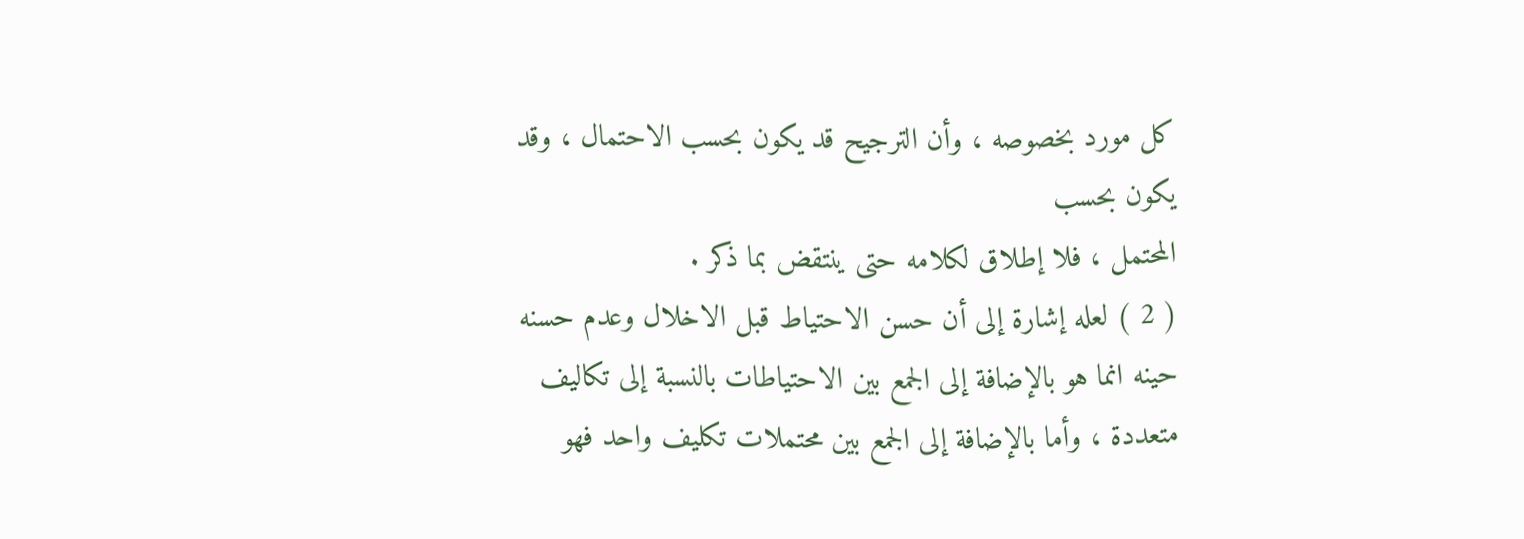كل مورد بخصوصه ، وأن الترجيح قد يكون بحسب الاحتمال ، وقد يكون بحسب
المحتمل ، فلا إطلاق لكلامه حتى ينتقض بما ذكر .
( 2 ) لعله إشارة إلى أن حسن الاحتياط قبل الاخلال وعدم حسنه حينه انما هو بالإضافة إلى الجمع بين الاحتياطات بالنسبة إلى تكاليف
متعددة ، وأما بالإضافة إلى الجمع بين محتملات تكليف واحد فهو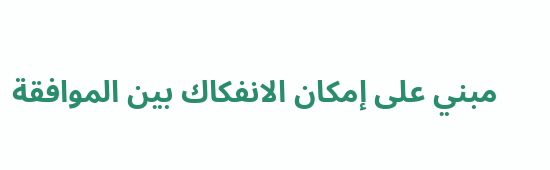مبني على إمكان الانفكاك بين الموافقة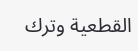القطعية وترك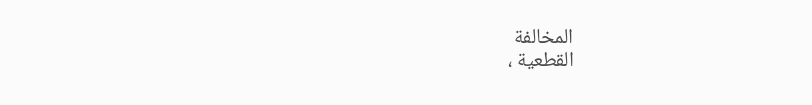المخالفة
القطعية ،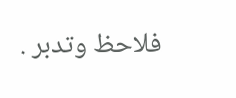فلاحظ وتدبر .